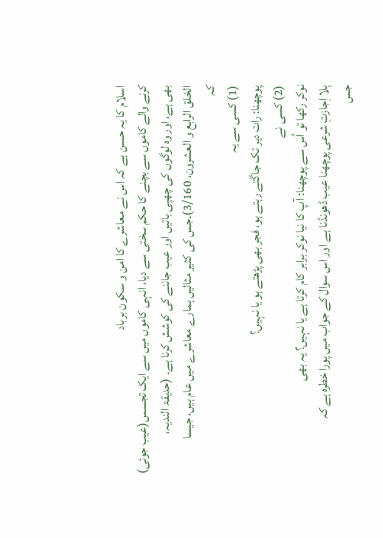اسلام کا یہ حسن ہے کہ اس نے معاشرے کا امن و سکون برباد
کرنے والے کاموں سے بچنے کا حکم سختی سے دیا، انہی کاموں میں سے ایک تجسس(عیب جوئی)
بھی ہے، اور وہ لوگوں کی چھپی باتیں اور عیب جاننے کی کوشش کرنا ہے۔ (حديقۃ الندیہ،
الخلق الرابع و العشرون، 3/160)۔جس کی کثیر مثالیں ہمارے معاشرے میں عام ہیں، جیسا
کہ
(1) کسی سے یہ
پوچھنا: رات دیر تک جاگتے رہتے ہو، فجر بھی پڑھتے ہو یا نہیں؟
(2) کسی نے
نوکر رکھا تو اُس سے پوچھنا: آپ کا نیا نوکر برابر کام کرتا ہے یا نہیں؟ یہ بھی
بِلا اِجازتِ شرعی پوچھنا عیب ڈھونڈنا ہے اور اس سوال کے جواب میں پورا خطرہ ہے کہ
جس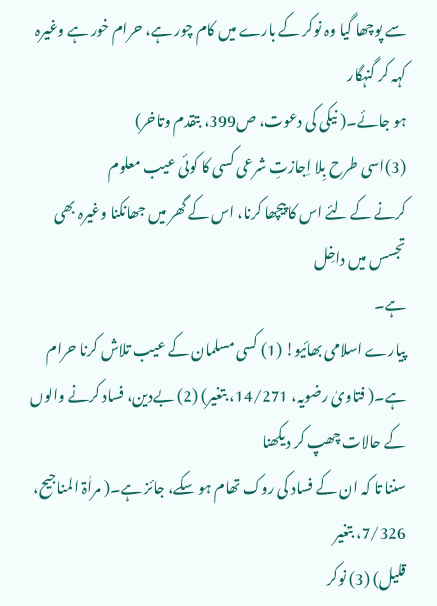سے پوچھا گیا وہ نوکر کے بارے میں کام چور ہے، حرام خور ہے وغیرہ کہہ کر گنہگار
ہو جائے۔( نیکی کی دعوت، ص399، بتقدم وتاخر)
(3)اسی طرح بِلا اِجازتِ شرعی کسی کا کوئی عیب معلوم
کرنے کے لئے اس کا پیچھا کرنا، اس کے گھر میں جھانکنا وغیرہ بھی تجسس میں داخِل
ہے۔
پیارے اسلامی بھائیو! (1) کسی مسلمان کے عیب تلاش کرنا حرام
ہے۔( فتاویٰ رضویہ، 14/271، بتغیر) (2) بےدین، فساد کرنے والوں کے حالات چھپ کر دیکھنا
سننا تا کہ ان کے فساد کی روک تھام ہو سکے، جائز ہے۔( مراٰۃ المناجیح، 7/326، بتغیر
قلیل) (3) نوکر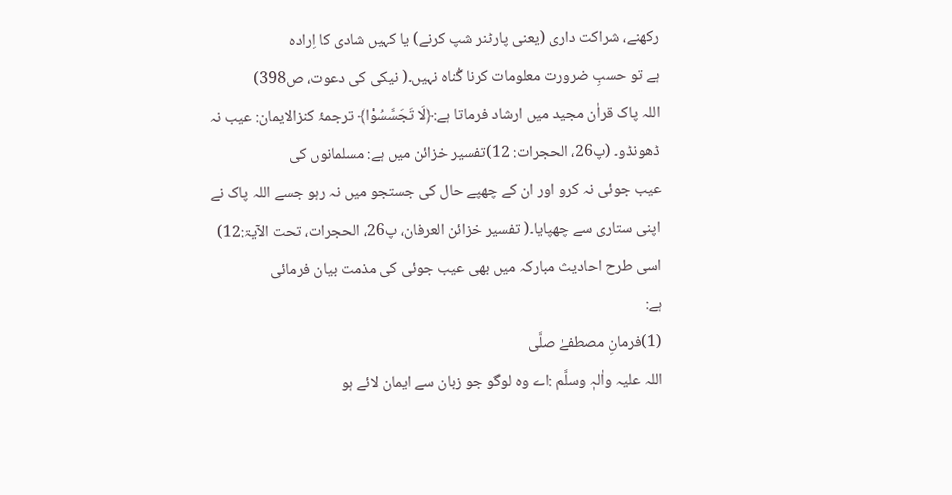رکھنے، شراکت داری (یعنی پارٹنر شپ کرنے) یا کہیں شادی کا اِرادہ
ہے تو حسبِ ضرورت معلومات کرنا گُناہ نہیں۔( نیکی کی دعوت، ص398)
اللہ پاک قراٰن مجید میں ارشاد فرماتا ہے:﴿لَا تَجَسَّسُوْا﴾ ترجمۂ کنزالایمان: عیب نہ ڈھونڈو۔ (پ26، الحجرات: 12)تفسیر خزائن میں ہے: مسلمانوں کی
عیب جوئی نہ کرو اور ان کے چھپے حال کی جستجو میں نہ رہو جسے اللہ پاک نے
اپنی ستاری سے چھپایا۔( تفسیر خزائن العرفان، پ26، الحجرات، تحت الآیۃ:12)
اسی طرح احادیث مبارکہ میں بھی عیب جوئی کی مذمت بیان فرمائی
ہے:
(1)فرمانِ مصطفےٰ صلَّی
اللہ علیہ واٰلہٖ وسلَّم :اے وہ لوگو جو زبان سے ایمان لائے ہو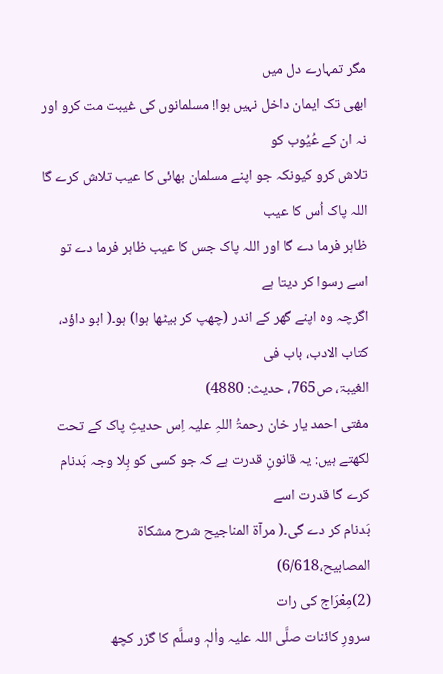مگر تمہارے دل میں
ابھی تک ایمان داخل نہیں ہوا! مسلمانوں کی غیبت مت کرو اور نہ ان کے عُیُوب کو
تلاش کرو کیونکہ جو اپنے مسلمان بھائی کا عیب تلاش کرے گا اللہ پاک اُس کا عیب
ظاہر فرما دے گا اور اللہ پاک جس کا عیب ظاہر فرما دے تو اسے رسوا کر دیتا ہے
اگرچہ وہ اپنے گھر کے اندر (چھپ کر بیٹھا ہوا) ہو۔( ابو داؤد، كتاب الادب، باب فى
الغیبۃ، ص765، حديث: 4880)
مفتی احمد یار خان رحمۃُ اللہِ علیہ اِس حدیثِ پاک کے تحت
لکھتے ہیں: یہ قانونِ قدرت ہے کہ جو کسی کو بِلا وجہ بَدنام کرے گا قدرت اسے
بَدنام کر دے گی۔( مرآۃ المناجیح شرح مشکاۃ المصابیح،6/618)
(2)مِعْرَاج کی رات
سرورِ کائنات صلَّی اللہ علیہ واٰلہٖ وسلَّم کا گزر کچھ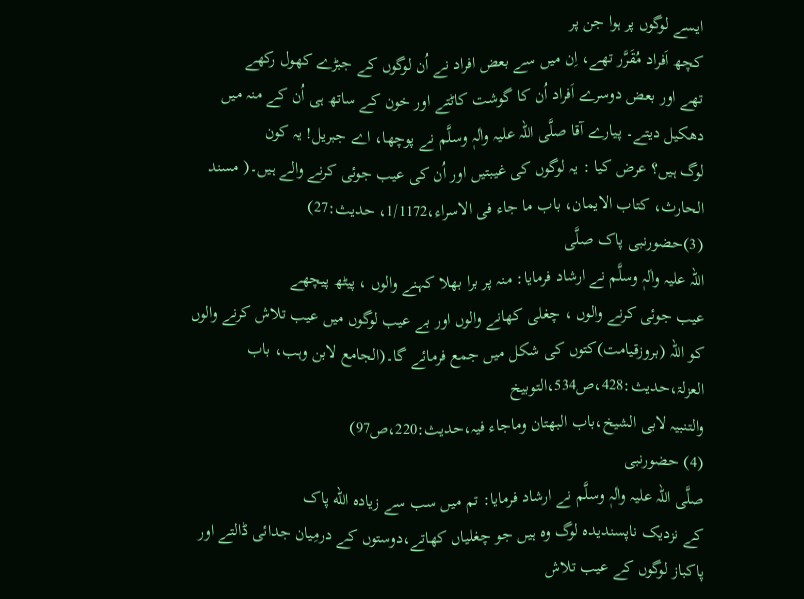ایسے لوگوں پر ہوا جن پر
کچھ اَفراد مُقَرَّر تھے، اِن میں سے بعض افراد نے اُن لوگوں کے جبڑے کھول رکھے
تھے اور بعض دوسرے اَفراد اُن کا گوشت کاٹتے اور خون کے ساتھ ہی اُن کے منہ میں
دھکیل دیتے۔ پیارے آقا صلَّی اللہ علیہ واٰلہٖ وسلَّم نے پوچھا، اے جبریل! یہ کون
لوگ ہیں؟ عرض کیا : یہ لوگوں کی غیبتیں اور اُن کی عیب جوئی کرنے والے ہیں۔( مسند
الحارث، كتاب الايمان، باب ما جاء فى الاسراء،1/1172، حدیث:27)
(3)حضورنبی پاک صلَّی
اللہ علیہ واٰلہٖ وسلَّم نے ارشاد فرمایا: منہ پر برا بھلا کہنے والوں ، پیٹھ پیچھے
عیب جوئی کرنے والوں ، چغلی کھانے والوں اور بے عیب لوگوں میں عیب تلاش کرنے والوں
کو اللہ (بروزقیامت)کتوں کی شکل میں جمع فرمائے گا۔(الجامع لابن وہب، باب العزلۃ،حدیث:428،ص534،التوبیخ
والتنبیہ لابی الشیخ،باب البھتان وماجاء فیہ،حدیث:220،ص97)
(4) حضورنبی
صلَّی اللہ علیہ واٰلہٖ وسلَّم نے ارشاد فرمایا: تم میں سب سے زیادہ الله پاک
کے نزدیک ناپسندیدہ لوگ وہ ہیں جو چغلیاں کھاتے،دوستوں کے درمِیان جدائی ڈالتے اور
پاکباز لوگوں کے عیب تلاش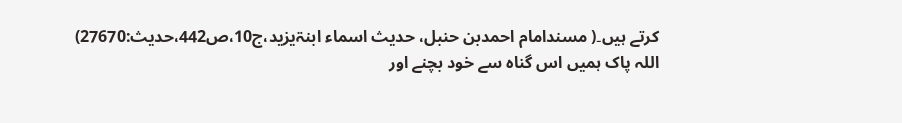کرتے ہیں۔( مسندامام احمدبن حنبل، حديث اسماء ابنۃيزيد،ج10،ص442،حديث:27670)
اللہ پاک ہمیں اس گناہ سے خود بچنے اور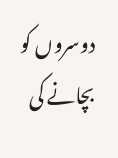دوسروں کو بچانے کی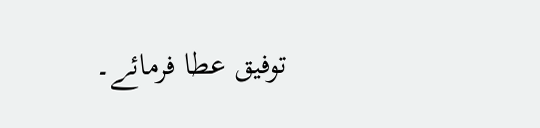توفیق عطا فرمائے۔